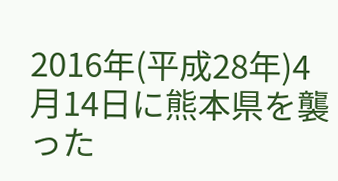2016年(平成28年)4月14日に熊本県を襲った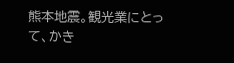熊本地震。観光業にとって、かき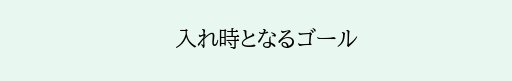入れ時となるゴール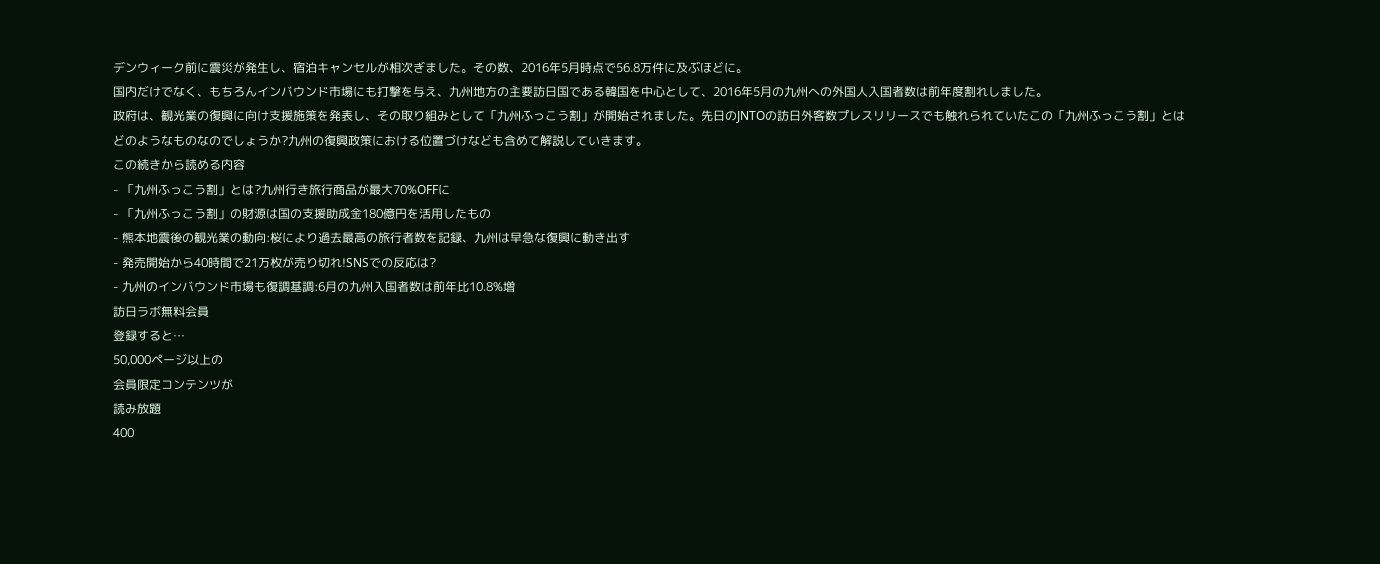デンウィーク前に震災が発生し、宿泊キャンセルが相次ぎました。その数、2016年5月時点で56.8万件に及ぶほどに。
国内だけでなく、もちろんインバウンド市場にも打撃を与え、九州地方の主要訪日国である韓国を中心として、2016年5月の九州への外国人入国者数は前年度割れしました。
政府は、観光業の復興に向け支援施策を発表し、その取り組みとして「九州ふっこう割」が開始されました。先日のJNTOの訪日外客数プレスリリースでも触れられていたこの「九州ふっこう割」とはどのようなものなのでしょうか?九州の復興政策における位置づけなども含めて解説していきます。
この続きから読める内容
- 「九州ふっこう割」とは?九州行き旅行商品が最大70%OFFに
- 「九州ふっこう割」の財源は国の支援助成金180億円を活用したもの
- 熊本地震後の観光業の動向:桜により過去最高の旅行者数を記録、九州は早急な復興に動き出す
- 発売開始から40時間で21万枚が売り切れ!SNSでの反応は?
- 九州のインバウンド市場も復調基調:6月の九州入国者数は前年比10.8%増
訪日ラボ無料会員
登録すると…
50,000ページ以上の
会員限定コンテンツが
読み放題
400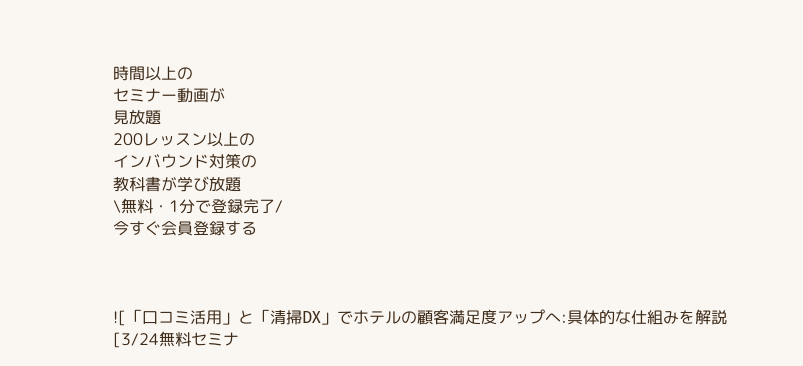時間以上の
セミナー動画が
見放題
200レッスン以上の
インバウンド対策の
教科書が学び放題
\無料・1分で登録完了/
今すぐ会員登録する



![「口コミ活用」と「清掃DX」でホテルの顧客満足度アップへ:具体的な仕組みを解説[3/24無料セミナ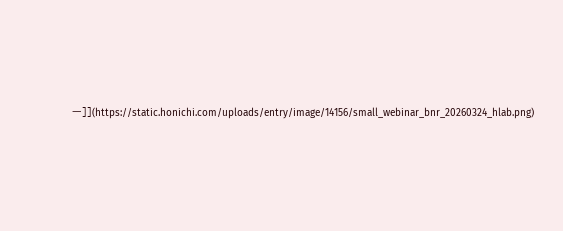ー]](https://static.honichi.com/uploads/entry/image/14156/small_webinar_bnr_20260324_hlab.png)